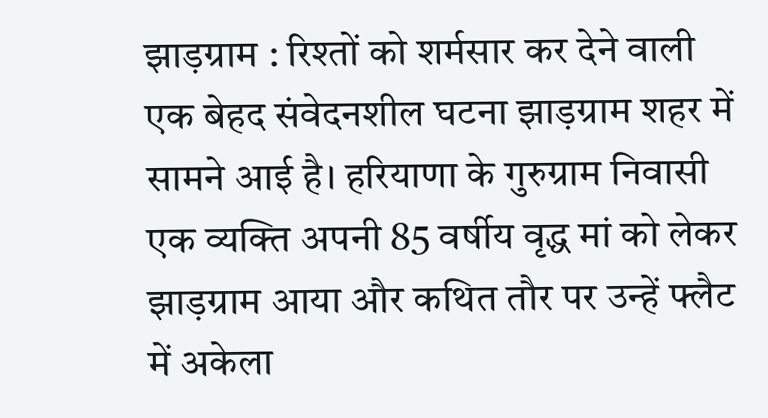झाड़ग्राम : रिश्तों को शर्मसार कर देने वाली एक बेहद संवेदनशील घटना झाड़ग्राम शहर में सामने आई है। हरियाणा के गुरुग्राम निवासी एक व्यक्ति अपनी 85 वर्षीय वृद्ध मां को लेकर झाड़ग्राम आया और कथित तौर पर उन्हें फ्लैट में अकेला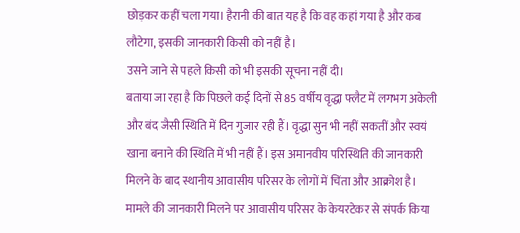छोड़कर कहीं चला गया। हैरानी की बात यह है कि वह कहां गया है और कब लौटेगा, इसकी जानकारी किसी को नहीं है।
उसने जाने से पहले किसी को भी इसकी सूचना नहीं दी।
बताया जा रहा है कि पिछले कई दिनों से 85 वर्षीय वृद्धा फ्लैट में लगभग अकेली और बंद जैसी स्थिति में दिन गुजार रही हैं। वृद्धा सुन भी नहीं सकतीं और स्वयं खाना बनाने की स्थिति में भी नहीं हैं। इस अमानवीय परिस्थिति की जानकारी मिलने के बाद स्थानीय आवासीय परिसर के लोगों में चिंता और आक्रोश है।
मामले की जानकारी मिलने पर आवासीय परिसर के केयरटेकर से संपर्क किया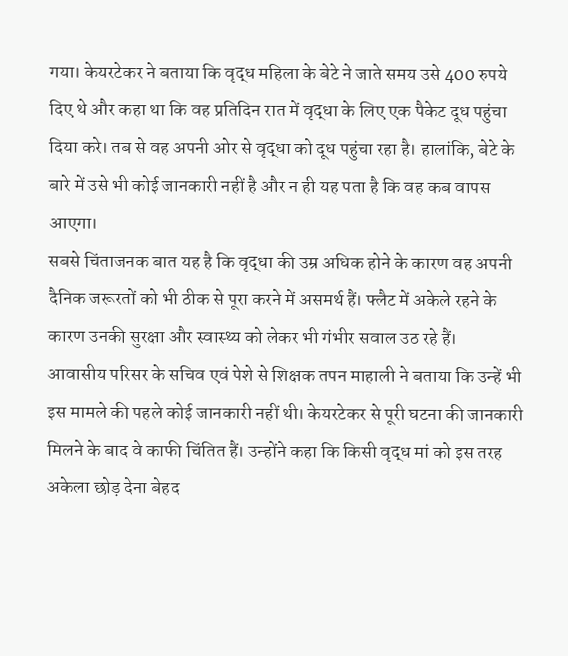गया। केयरटेकर ने बताया कि वृद्ध महिला के बेटे ने जाते समय उसे 400 रुपये दिए थे और कहा था कि वह प्रतिदिन रात में वृद्धा के लिए एक पैकेट दूध पहुंचा दिया करे। तब से वह अपनी ओर से वृद्धा को दूध पहुंचा रहा है। हालांकि, बेटे के बारे में उसे भी कोई जानकारी नहीं है और न ही यह पता है कि वह कब वापस आएगा।
सबसे चिंताजनक बात यह है कि वृद्धा की उम्र अधिक होने के कारण वह अपनी दैनिक जरूरतों को भी ठीक से पूरा करने में असमर्थ हैं। फ्लैट में अकेले रहने के कारण उनकी सुरक्षा और स्वास्थ्य को लेकर भी गंभीर सवाल उठ रहे हैं।
आवासीय परिसर के सचिव एवं पेशे से शिक्षक तपन माहाली ने बताया कि उन्हें भी इस मामले की पहले कोई जानकारी नहीं थी। केयरटेकर से पूरी घटना की जानकारी मिलने के बाद वे काफी चिंतित हैं। उन्होंने कहा कि किसी वृद्ध मां को इस तरह
अकेला छोड़ देना बेहद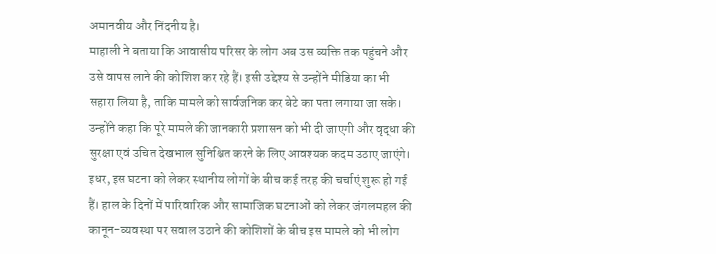अमानवीय और निंदनीय है।
माहाली ने बताया कि आवासीय परिसर के लोग अब उस व्यक्ति तक पहुंचने और उसे वापस लाने की कोशिश कर रहे हैं। इसी उद्देश्य से उन्होंने मीडिया का भी सहारा लिया है, ताकि मामले को सार्वजनिक कर बेटे का पता लगाया जा सके। उन्होंने कहा कि पूरे मामले की जानकारी प्रशासन को भी दी जाएगी और वृद्धा की सुरक्षा एवं उचित देखभाल सुनिश्चित करने के लिए आवश्यक कदम उठाए जाएंगे।
इधर, इस घटना को लेकर स्थानीय लोगों के बीच कई तरह की चर्चाएं शुरू हो गई हैं। हाल के दिनों में पारिवारिक और सामाजिक घटनाओं को लेकर जंगलमहल की कानून-व्यवस्था पर सवाल उठाने की कोशिशों के बीच इस मामले को भी लोग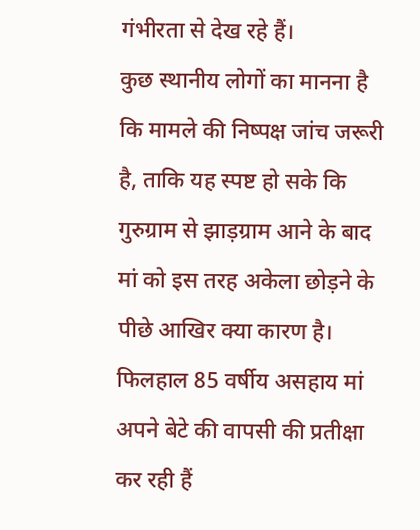गंभीरता से देख रहे हैं।
कुछ स्थानीय लोगों का मानना है कि मामले की निष्पक्ष जांच जरूरी है, ताकि यह स्पष्ट हो सके कि गुरुग्राम से झाड़ग्राम आने के बाद मां को इस तरह अकेला छोड़ने के पीछे आखिर क्या कारण है। फिलहाल 85 वर्षीय असहाय मां अपने बेटे की वापसी की प्रतीक्षा कर रही हैं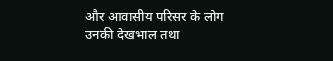और आवासीय परिसर के लोग उनकी देखभाल तथा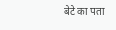बेटे का पता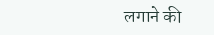लगाने की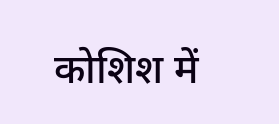कोशिश में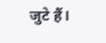जुटे हैं।